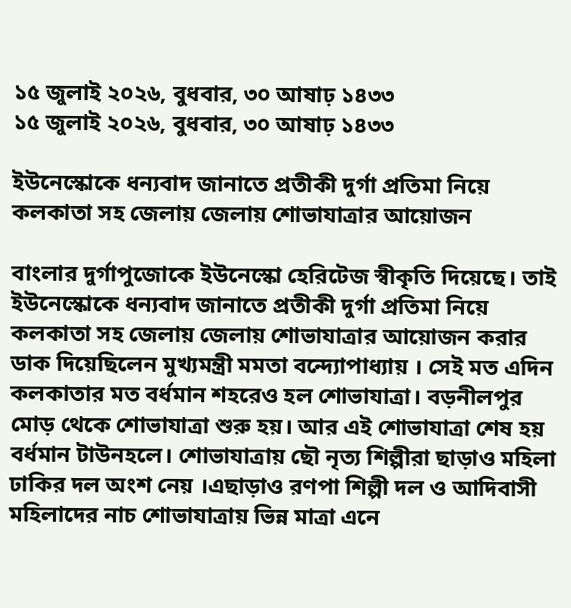১৫ জুলাই ২০২৬, বুধবার, ৩০ আষাঢ় ১৪৩৩
১৫ জুলাই ২০২৬, বুধবার, ৩০ আষাঢ় ১৪৩৩

ইউনেস্কোকে ধন্যবাদ জানাতে প্রতীকী দুর্গা প্রতিমা নিয়ে কলকাতা সহ জেলায় জেলায় শোভাযাত্রার আয়োজন

বাংলার দুর্গাপুজোকে ইউনেস্কো হেরিটেজ স্বীকৃতি দিয়েছে। তাই ইউনেস্কোকে ধন্যবাদ জানাতে প্রতীকী দুর্গা প্রতিমা নিয়ে কলকাতা সহ জেলায় জেলায় শোভাযাত্রার আয়োজন করার ডাক দিয়েছিলেন মুখ্যমন্ত্রী মমতা বন্দ্যোপাধ্যায় । সেই মত এদিন কলকাতার মত বর্ধমান শহরেও হল শোভাযাত্রা। বড়নীলপুর মোড় থেকে শোভাযাত্রা শুরু হয়। আর এই শোভাযাত্রা শেষ হয় বর্ধমান টাউনহলে। শোভাযাত্রায় ছৌ নৃত্য শিল্পীরা ছাড়াও মহিলা ঢাকির দল অংশ নেয় ।এছাড়াও রণপা শিল্পী দল ও আদিবাসী মহিলাদের নাচ শোভাযাত্রায় ভিন্ন মাত্রা এনে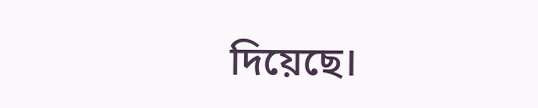দিয়েছে।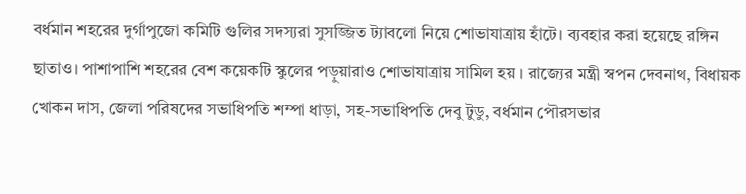বর্ধমান শহরের দুর্গাপুজো কমিটি গুলির সদস্যরা সুসজ্জিত ট্যাবলো নিয়ে শোভাযাত্রায় হাঁটে। ব্যবহার করা হয়েছে রঙ্গিন ছাতাও। পাশাপাশি শহরের বেশ কয়েকটি স্কুলের পড়ুয়ারাও শোভাযাত্রায় সামিল হয় । রাজ্যের মন্ত্রী স্বপন দেবনাথ, বিধায়ক খোকন দাস, জেলা পরিষদের সভাধিপতি শম্পা ধাড়া, সহ-সভাধিপতি দেবু টুডু, বর্ধমান পৌরসভার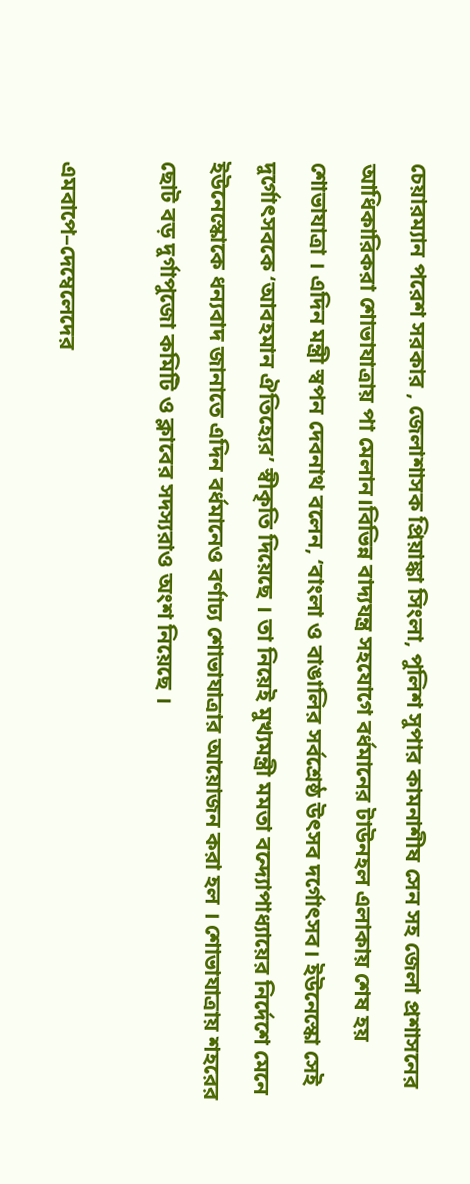চেয়ারম্যান পরেশ সরকার , জেলাশাসক প্রিয়াঙ্কা সিংলা, পুলিশ সুপার কামনাশীষ সেন সহ জেলা প্রশাসনের আধিকারিকরা শোভাযাত্রায় পা মেলান।বিভিন্ন বাদ্যযন্ত্র সহযোগে বর্ধমানের টাউনহল এলাকায় শেষ হয় শোভাযাত্রা । এদিন মন্ত্রী স্বপন দেবনাথ বলেন, ‘বাংলা ও বাঙালির সর্বশ্রেষ্ঠ উৎসব দর্গোৎসব। ইউনেস্কো সেই দুর্গোৎসবকে ‘আবহমান ঐতিহ্যের’ স্বীকৃতি দিয়েছে । তা নিয়েই মুখ্যমন্ত্রী মমতা বন্দ্যোপাধ্যায়ের নির্দেশে মেনে ইউনেস্কোকে ধন্যবাদ জানাতে এদিন বর্ধমানেও বর্ণাঢ্য শোভাযাত্রার আয়োজন করা হল । শোভাযাত্রায় শহরের ছোট বড় দুর্গাপুজো কমিটি ও ক্লাবের সদস্যরাও অংশ নিয়েছে ।

এমবাপে–দেম্বেলেদের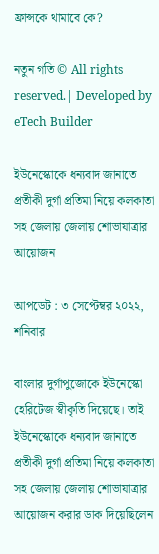ফ্রান্সকে থামাবে কে?

নতুন গতি © All rights reserved.| Developed by eTech Builder

ইউনেস্কোকে ধন্যবাদ জানাতে প্রতীকী দুর্গা প্রতিমা নিয়ে কলকাতা সহ জেলায় জেলায় শোভাযাত্রার আয়োজন

আপডেট : ৩ সেপ্টেম্বর ২০২২, শনিবার

বাংলার দুর্গাপুজোকে ইউনেস্কো হেরিটেজ স্বীকৃতি দিয়েছে। তাই ইউনেস্কোকে ধন্যবাদ জানাতে প্রতীকী দুর্গা প্রতিমা নিয়ে কলকাতা সহ জেলায় জেলায় শোভাযাত্রার আয়োজন করার ডাক দিয়েছিলেন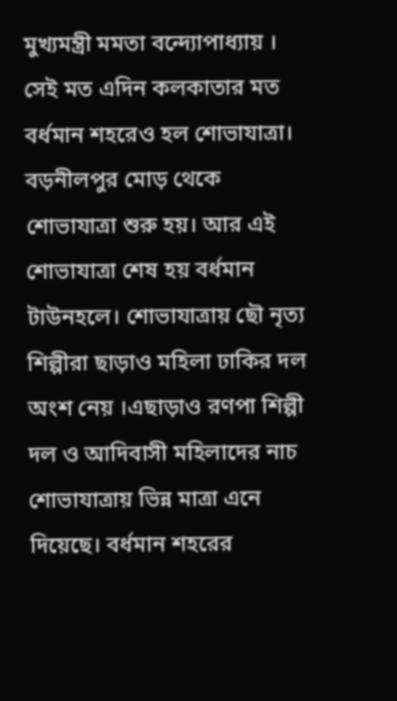মুখ্যমন্ত্রী মমতা বন্দ্যোপাধ্যায় । সেই মত এদিন কলকাতার মত বর্ধমান শহরেও হল শোভাযাত্রা। বড়নীলপুর মোড় থেকে শোভাযাত্রা শুরু হয়। আর এই শোভাযাত্রা শেষ হয় বর্ধমান টাউনহলে। শোভাযাত্রায় ছৌ নৃত্য শিল্পীরা ছাড়াও মহিলা ঢাকির দল অংশ নেয় ।এছাড়াও রণপা শিল্পী দল ও আদিবাসী মহিলাদের নাচ শোভাযাত্রায় ভিন্ন মাত্রা এনে দিয়েছে। বর্ধমান শহরের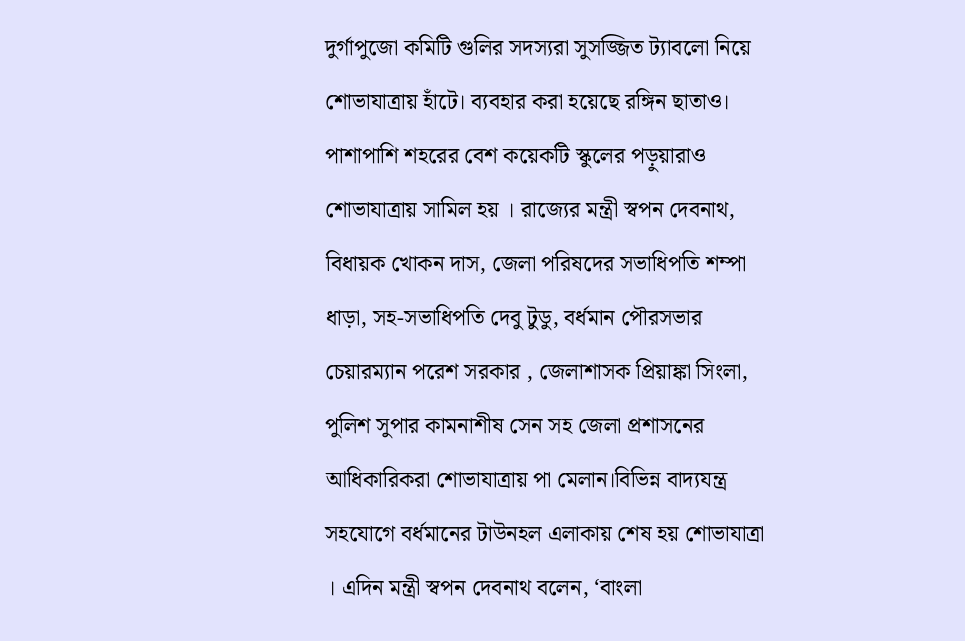দুর্গাপুজো কমিটি গুলির সদস্যরা সুসজ্জিত ট্যাবলো নিয়ে শোভাযাত্রায় হাঁটে। ব্যবহার করা হয়েছে রঙ্গিন ছাতাও। পাশাপাশি শহরের বেশ কয়েকটি স্কুলের পড়ুয়ারাও শোভাযাত্রায় সামিল হয় । রাজ্যের মন্ত্রী স্বপন দেবনাথ, বিধায়ক খোকন দাস, জেলা পরিষদের সভাধিপতি শম্পা ধাড়া, সহ-সভাধিপতি দেবু টুডু, বর্ধমান পৌরসভার চেয়ারম্যান পরেশ সরকার , জেলাশাসক প্রিয়াঙ্কা সিংলা, পুলিশ সুপার কামনাশীষ সেন সহ জেলা প্রশাসনের আধিকারিকরা শোভাযাত্রায় পা মেলান।বিভিন্ন বাদ্যযন্ত্র সহযোগে বর্ধমানের টাউনহল এলাকায় শেষ হয় শোভাযাত্রা । এদিন মন্ত্রী স্বপন দেবনাথ বলেন, ‘বাংলা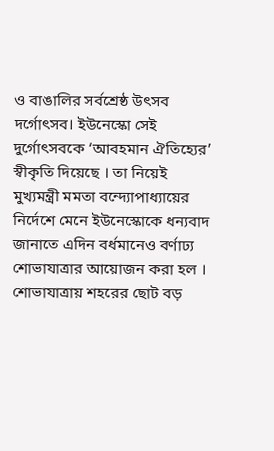ও বাঙালির সর্বশ্রেষ্ঠ উৎসব দর্গোৎসব। ইউনেস্কো সেই দুর্গোৎসবকে ‘আবহমান ঐতিহ্যের’ স্বীকৃতি দিয়েছে । তা নিয়েই মুখ্যমন্ত্রী মমতা বন্দ্যোপাধ্যায়ের নির্দেশে মেনে ইউনেস্কোকে ধন্যবাদ জানাতে এদিন বর্ধমানেও বর্ণাঢ্য শোভাযাত্রার আয়োজন করা হল । শোভাযাত্রায় শহরের ছোট বড়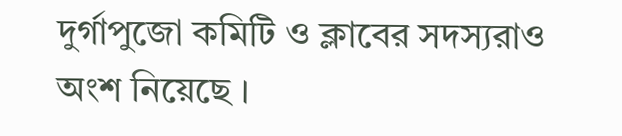দুর্গাপুজো কমিটি ও ক্লাবের সদস্যরাও অংশ নিয়েছে ।